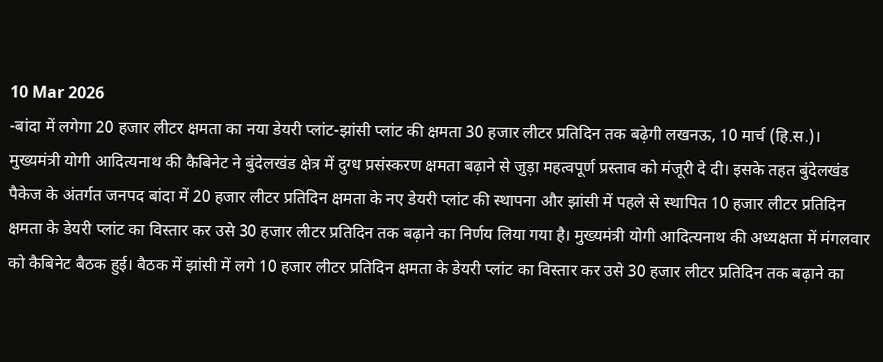10 Mar 2026
-बांदा में लगेगा 20 हजार लीटर क्षमता का नया डेयरी प्लांट-झांसी प्लांट की क्षमता 30 हजार लीटर प्रतिदिन तक बढ़ेगी लखनऊ, 10 मार्च (हि.स.)। मुख्यमंत्री योगी आदित्यनाथ की कैबिनेट ने बुंदेलखंड क्षेत्र में दुग्ध प्रसंस्करण क्षमता बढ़ाने से जुड़ा महत्वपूर्ण प्रस्ताव को मंजूरी दे दी। इसके तहत बुंदेलखंड पैकेज के अंतर्गत जनपद बांदा में 20 हजार लीटर प्रतिदिन क्षमता के नए डेयरी प्लांट की स्थापना और झांसी में पहले से स्थापित 10 हजार लीटर प्रतिदिन क्षमता के डेयरी प्लांट का विस्तार कर उसे 30 हजार लीटर प्रतिदिन तक बढ़ाने का निर्णय लिया गया है। मुख्यमंत्री योगी आदित्यनाथ की अध्यक्षता में मंगलवार को कैबिनेट बैठक हुई। बैठक में झांसी में लगे 10 हजार लीटर प्रतिदिन क्षमता के डेयरी प्लांट का विस्तार कर उसे 30 हजार लीटर प्रतिदिन तक बढ़ाने का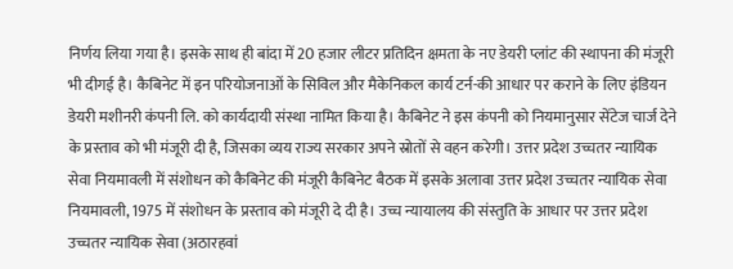निर्णय लिया गया है। इसके साथ ही बांदा में 20 हजार लीटर प्रतिदिन क्षमता के नए डेयरी प्लांट की स्थापना की मंजूरी भी दीगई है। कैबिनेट में इन परियोजनाओं के सिविल और मैकेनिकल कार्य टर्न-की आधार पर कराने के लिए इंडियन डेयरी मशीनरी कंपनी लि. को कार्यदायी संस्था नामित किया है। कैबिनेट ने इस कंपनी को नियमानुसार सेंटेज चार्ज देने के प्रस्ताव को भी मंजूरी दी है, जिसका व्यय राज्य सरकार अपने स्रोतों से वहन करेगी। उत्तर प्रदेश उच्चतर न्यायिक सेवा नियमावली में संशोधन को कैबिनेट की मंजूरी कैबिनेट बैठक में इसके अलावा उत्तर प्रदेश उच्चतर न्यायिक सेवा नियमावली, 1975 में संशोधन के प्रस्ताव को मंजूरी दे दी है। उच्च न्यायालय की संस्तुति के आधार पर उत्तर प्रदेश उच्चतर न्यायिक सेवा (अठारहवां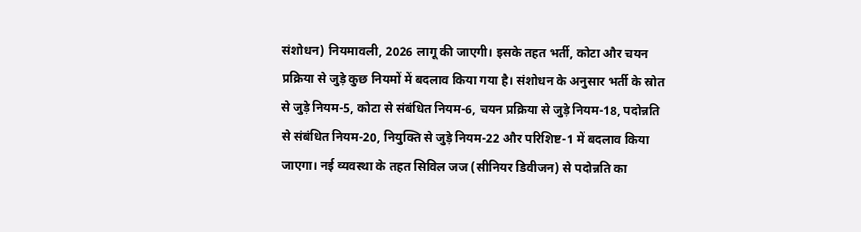संशोधन) नियमावली, 2026 लागू की जाएगी। इसके तहत भर्ती, कोटा और चयन प्रक्रिया से जुड़े कुछ नियमों में बदलाव किया गया है। संशोधन के अनुसार भर्ती के स्रोत से जुड़े नियम-5, कोटा से संबंधित नियम-6, चयन प्रक्रिया से जुड़े नियम-18, पदोन्नति से संबंधित नियम-20, नियुक्ति से जुड़े नियम-22 और परिशिष्ट-1 में बदलाव किया जाएगा। नई व्यवस्था के तहत सिविल जज (सीनियर डिवीजन) से पदोन्नति का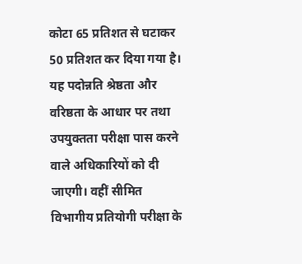कोटा 65 प्रतिशत से घटाकर 50 प्रतिशत कर दिया गया है। यह पदोन्नति श्रेष्ठता और वरिष्ठता के आधार पर तथा उपयुक्तता परीक्षा पास करने वाले अधिकारियों को दी जाएगी। वहीं सीमित विभागीय प्रतियोगी परीक्षा के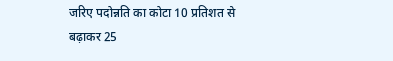जरिए पदोन्नति का कोटा 10 प्रतिशत से बढ़ाकर 25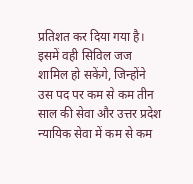प्रतिशत कर दिया गया है। इसमें वही सिविल जज शामिल हो सकेंगे, जिन्होंने उस पद पर कम से कम तीन साल की सेवा और उत्तर प्रदेश न्यायिक सेवा में कम से कम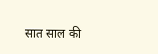सात साल की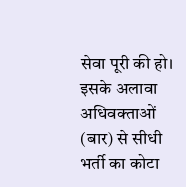सेवा पूरी की हो। इसके अलावा अधिवक्ताओं (बार) से सीधी भर्ती का कोटा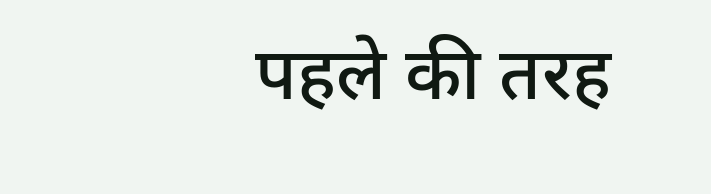पहले की तरह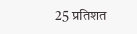25 प्रतिशत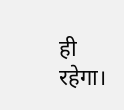ही रहेगा।